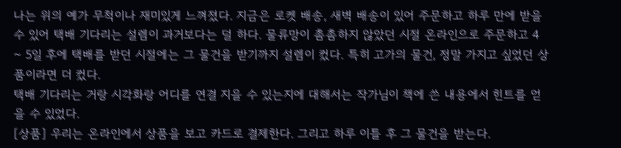나는 위의 예가 무척이나 재미있게 느껴졌다. 지금은 로켓 배송, 새벽 배송이 있어 주문하고 하루 만에 받을 수 있어 택배 기다리는 설렘이 과거보다는 덜 하다. 물류망이 촘촘하지 않았던 시절 온라인으로 주문하고 4 ~ 5일 후에 택배를 받던 시절에는 그 물건을 받기까지 설렘이 컸다. 특히 고가의 물건, 정말 가지고 싶었던 상품이라면 더 컸다.
택배 기다리는 거랑 시각화랑 어디를 연결 지을 수 있는지에 대해서는 작가님이 책에 쓴 내용에서 힌트를 얻을 수 있었다.
[상품] 우리는 온라인에서 상품을 보고 카드로 결제한다. 그리고 하루 이틀 후 그 물건을 받는다.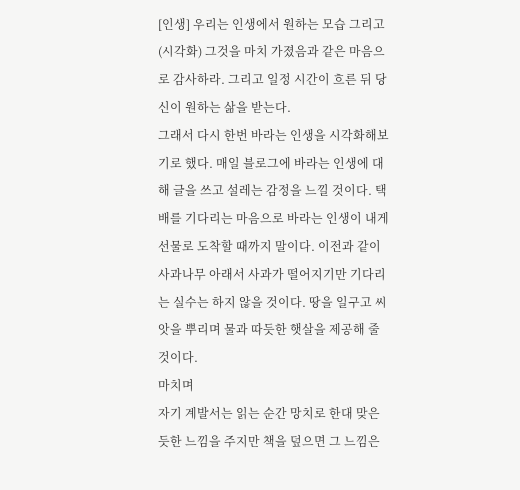[인생] 우리는 인생에서 원하는 모습 그리고(시각화) 그것을 마치 가졌음과 같은 마음으로 감사하라. 그리고 일정 시간이 흐른 뒤 당신이 원하는 삶을 받는다.
그래서 다시 한번 바라는 인생을 시각화해보기로 했다. 매일 블로그에 바라는 인생에 대해 글을 쓰고 설레는 감정을 느낄 것이다. 택배를 기다리는 마음으로 바라는 인생이 내게 선물로 도착할 때까지 말이다. 이전과 같이 사과나무 아래서 사과가 떨어지기만 기다리는 실수는 하지 않을 것이다. 땅을 일구고 씨앗을 뿌리며 물과 따듯한 햇살을 제공해 줄 것이다.
마치며
자기 계발서는 읽는 순간 망치로 한대 맞은 듯한 느낌을 주지만 책을 덮으면 그 느낌은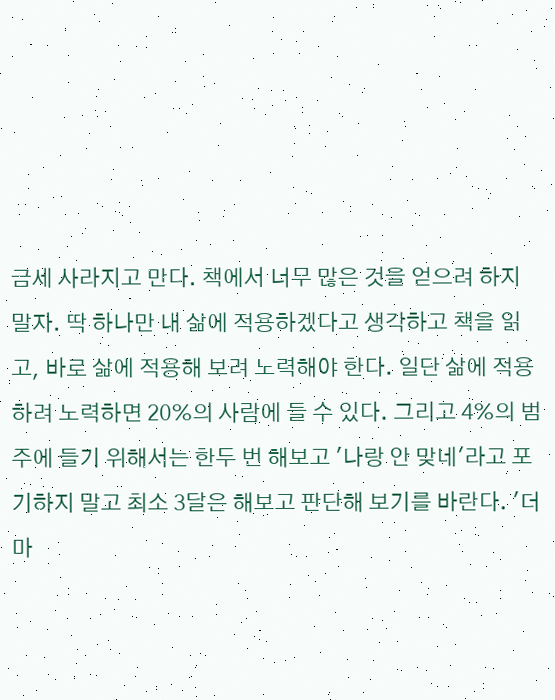금세 사라지고 만다. 책에서 너무 많은 것을 얻으려 하지 말자. 딱 하나만 내 삶에 적용하겠다고 생각하고 책을 읽고, 바로 삶에 적용해 보려 노력해야 한다. 일단 삶에 적용하려 노력하면 20%의 사람에 들 수 있다. 그리고 4%의 범주에 들기 위해서는 한두 번 해보고 '나랑 안 맞네'라고 포기하지 말고 최소 3달은 해보고 판단해 보기를 바란다. '더 마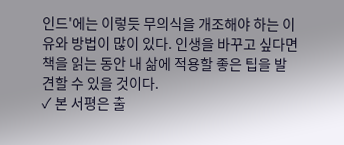인드'에는 이렇듯 무의식을 개조해야 하는 이유와 방법이 많이 있다. 인생을 바꾸고 싶다면 책을 읽는 동안 내 삶에 적용할 좋은 팁을 발견할 수 있을 것이다.
✓ 본 서평은 출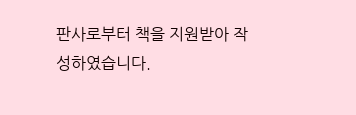판사로부터 책을 지원받아 작성하였습니다.